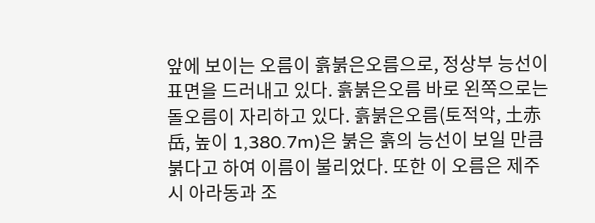앞에 보이는 오름이 흙붉은오름으로, 정상부 능선이 표면을 드러내고 있다. 흙붉은오름 바로 왼쪽으로는 돌오름이 자리하고 있다. 흙붉은오름(토적악, 土赤岳, 높이 1,380.7m)은 붉은 흙의 능선이 보일 만큼 붉다고 하여 이름이 불리었다. 또한 이 오름은 제주시 아라동과 조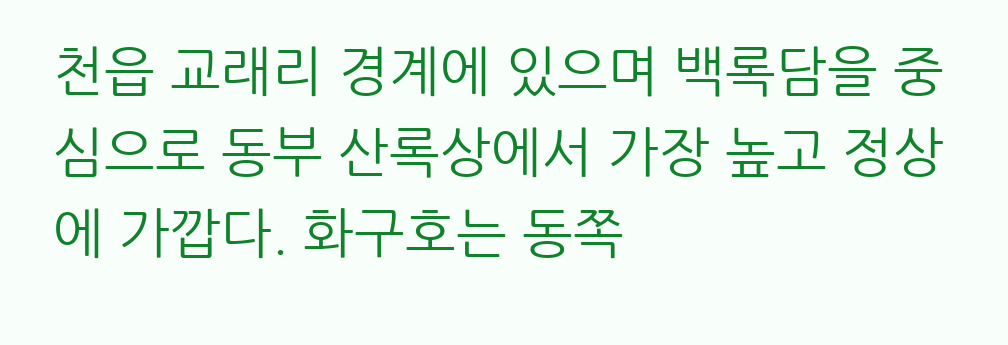천읍 교래리 경계에 있으며 백록담을 중심으로 동부 산록상에서 가장 높고 정상에 가깝다. 화구호는 동쪽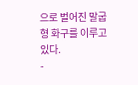으로 벌어진 말굽형 화구를 이루고 있다.
-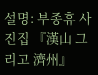설명: 부종휴 사진집 『漢山 그리고 濟州』